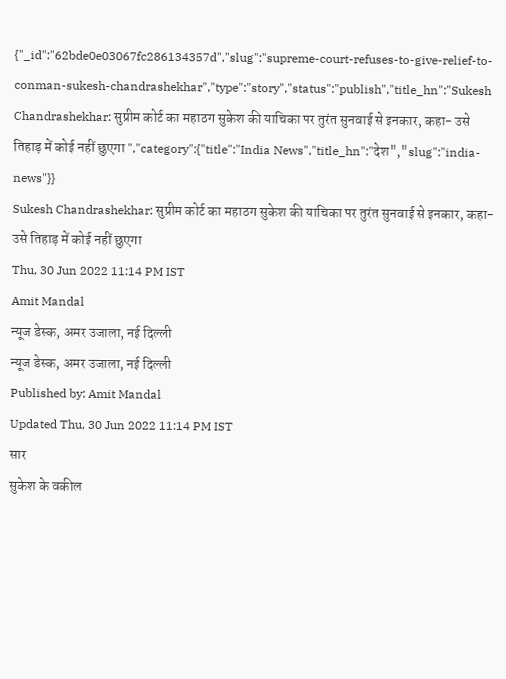{"_id":"62bde0e03067fc286134357d","slug":"supreme-court-refuses-to-give-relief-to-conman-sukesh-chandrashekhar","type":"story","status":"publish","title_hn":"Sukesh Chandrashekhar: सुप्रीम कोर्ट का महाठग सुकेश की याचिका पर तुरंत सुनवाई से इनकार, कहा- उसे तिहाड़ में कोई नहीं छुएगा ","category":{"title":"India News","title_hn":"देश","slug":"india-news"}}
Sukesh Chandrashekhar: सुप्रीम कोर्ट का महाठग सुकेश की याचिका पर तुरंत सुनवाई से इनकार, कहा- उसे तिहाड़ में कोई नहीं छुएगा
Thu, 30 Jun 2022 11:14 PM IST
Amit Mandal
न्यूज डेस्क, अमर उजाला, नई दिल्ली
न्यूज डेस्क, अमर उजाला, नई दिल्ली
Published by: Amit Mandal
Updated Thu, 30 Jun 2022 11:14 PM IST
सार
सुकेश के वकील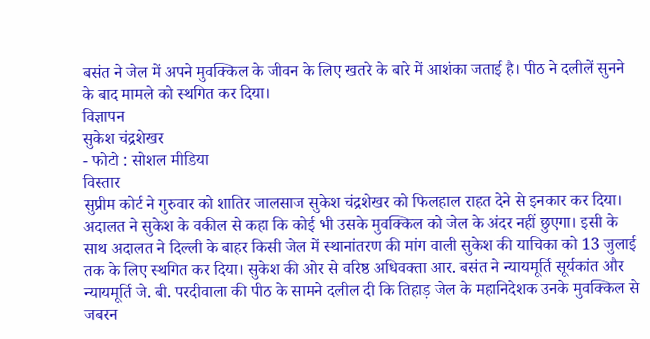बसंत ने जेल में अपने मुवक्किल के जीवन के लिए खतरे के बारे में आशंका जताई है। पीठ ने दलीलें सुनने के बाद मामले को स्थगित कर दिया।
विज्ञापन
सुकेश चंद्रशेखर
- फोटो : सोशल मीडिया
विस्तार
सुप्रीम कोर्ट ने गुरुवार को शातिर जालसाज सुकेश चंद्रशेखर को फिलहाल राहत देने से इनकार कर दिया। अदालत ने सुकेश के वकील से कहा कि कोई भी उसके मुवक्किल को जेल के अंदर नहीं छुएगा। इसी के साथ अदालत ने दिल्ली के बाहर किसी जेल में स्थानांतरण की मांग वाली सुकेश की याचिका को 13 जुलाई तक के लिए स्थगित कर दिया। सुकेश की ओर से वरिष्ठ अधिवक्ता आर. बसंत ने न्यायमूर्ति सूर्यकांत और न्यायमूर्ति जे. बी. परदीवाला की पीठ के सामने दलील दी कि तिहाड़ जेल के महानिदेशक उनके मुवक्किल से जबरन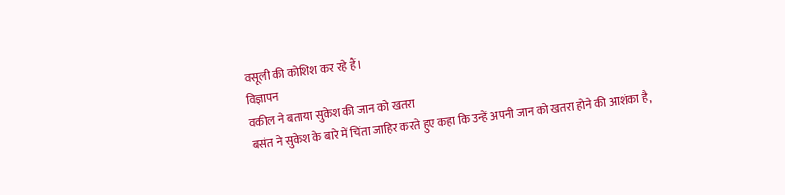वसूली की कोशिश कर रहे हैं।
विज्ञापन
वकील ने बताया सुकेश की जान को खतरा
बसंत ने सुकेश के बारे में चिंता जाहिर करते हुए कहा कि उन्हें अपनी जान को खतरा होने की आशंका है,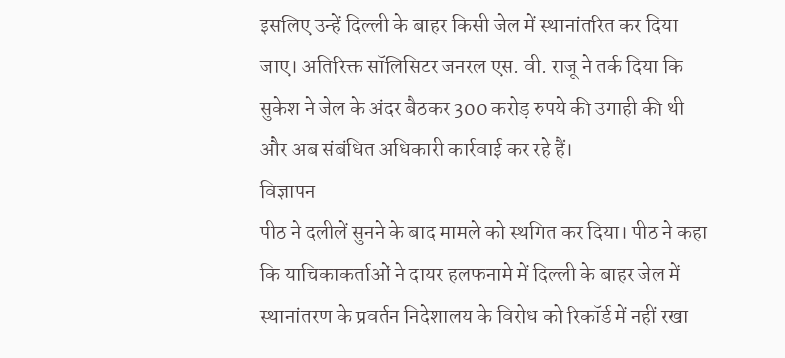इसलिए उन्हें दिल्ली के बाहर किसी जेल में स्थानांतरित कर दिया जाए। अतिरिक्त सॉलिसिटर जनरल एस. वी. राजू ने तर्क दिया कि सुकेश ने जेल के अंदर बैठकर 300 करोड़ रुपये की उगाही की थी और अब संबंधित अधिकारी कार्रवाई कर रहे हैं।
विज्ञापन
पीठ ने दलीलें सुनने के बाद मामले को स्थगित कर दिया। पीठ ने कहा कि याचिकाकर्ताओं ने दायर हलफनामे में दिल्ली के बाहर जेल में स्थानांतरण के प्रवर्तन निदेशालय के विरोध को रिकॉर्ड में नहीं रखा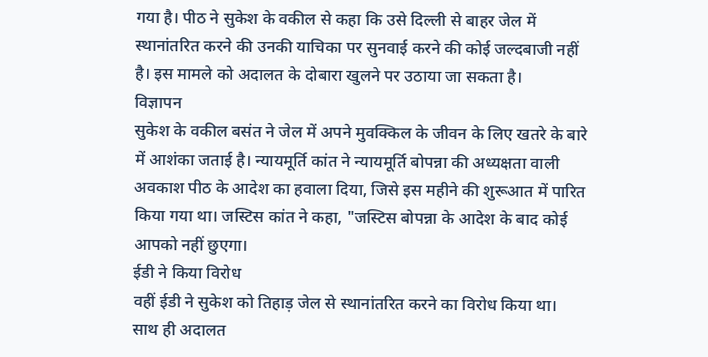गया है। पीठ ने सुकेश के वकील से कहा कि उसे दिल्ली से बाहर जेल में स्थानांतरित करने की उनकी याचिका पर सुनवाई करने की कोई जल्दबाजी नहीं है। इस मामले को अदालत के दोबारा खुलने पर उठाया जा सकता है।
विज्ञापन
सुकेश के वकील बसंत ने जेल में अपने मुवक्किल के जीवन के लिए खतरे के बारे में आशंका जताई है। न्यायमूर्ति कांत ने न्यायमूर्ति बोपन्ना की अध्यक्षता वाली अवकाश पीठ के आदेश का हवाला दिया, जिसे इस महीने की शुरूआत में पारित किया गया था। जस्टिस कांत ने कहा, "जस्टिस बोपन्ना के आदेश के बाद कोई आपको नहीं छुएगा।
ईडी ने किया विरोध
वहीं ईडी ने सुकेश को तिहाड़ जेल से स्थानांतरित करने का विरोध किया था। साथ ही अदालत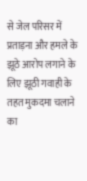से जेल परिसर में प्रताड़ना और हमले के झूठे आरोप लगाने के लिए झूठी गवाही के तहत मुकदमा चलाने का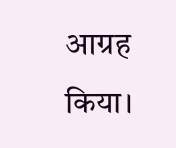आग्रह किया।